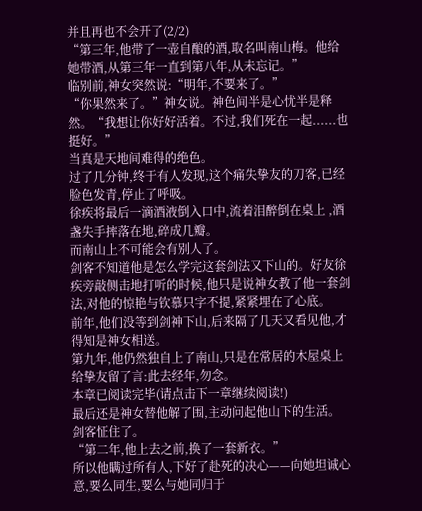并且再也不会开了(2/2)
“第三年,他带了一壶自酿的酒,取名叫南山梅。他给她带酒,从第三年一直到第八年,从未忘记。”
临别前,神女突然说:“明年,不要来了。”
“你果然来了。”神女说。神色间半是心忧半是释然。“我想让你好好活着。不过,我们死在一起......也挺好。”
当真是天地间难得的绝色。
过了几分钟,终于有人发现,这个痛失挚友的刀客,已经脸色发青,停止了呼吸。
徐疾将最后一滴酒液倒入口中,流着泪醉倒在桌上 ,酒盏失手摔落在地,碎成几瓣。
而南山上不可能会有别人了。
剑客不知道他是怎么学完这套剑法又下山的。好友徐疾旁敲侧击地打听的时候,他只是说神女教了他一套剑法,对他的惊艳与钦慕只字不提,紧紧埋在了心底。
前年,他们没等到剑神下山,后来隔了几天又看见他,才得知是神女相送。
第九年,他仍然独自上了南山,只是在常居的木屋桌上给挚友留了言:此去经年,勿念。
本章已阅读完毕(请点击下一章继续阅读!)
最后还是神女替他解了围,主动问起他山下的生活。
剑客怔住了。
“第二年,他上去之前,换了一套新衣。”
所以他瞒过所有人,下好了赴死的决心——向她坦诚心意,要么同生,要么与她同归于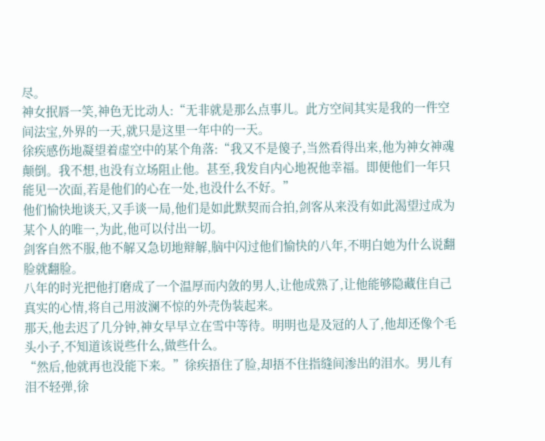尽。
神女抿唇一笑,神色无比动人:“无非就是那么点事儿。此方空间其实是我的一件空间法宝,外界的一天,就只是这里一年中的一天。
徐疾感伤地凝望着虚空中的某个角落:“我又不是傻子,当然看得出来,他为神女神魂颠倒。我不想,也没有立场阻止他。甚至,我发自内心地祝他幸福。即便他们一年只能见一次面,若是他们的心在一处,也没什么不好。”
他们愉快地谈天,又手谈一局,他们是如此默契而合拍,剑客从来没有如此渴望过成为某个人的唯一,为此,他可以付出一切。
剑客自然不服,他不解又急切地辩解,脑中闪过他们愉快的八年,不明白她为什么说翻脸就翻脸。
八年的时光把他打磨成了一个温厚而内敛的男人,让他成熟了,让他能够隐藏住自己真实的心情,将自己用波澜不惊的外壳伪装起来。
那天,他去迟了几分钟,神女早早立在雪中等待。明明也是及冠的人了,他却还像个毛头小子,不知道该说些什么,做些什么。
“然后,他就再也没能下来。”徐疾捂住了脸,却捂不住指缝间渗出的泪水。男儿有泪不轻弹,徐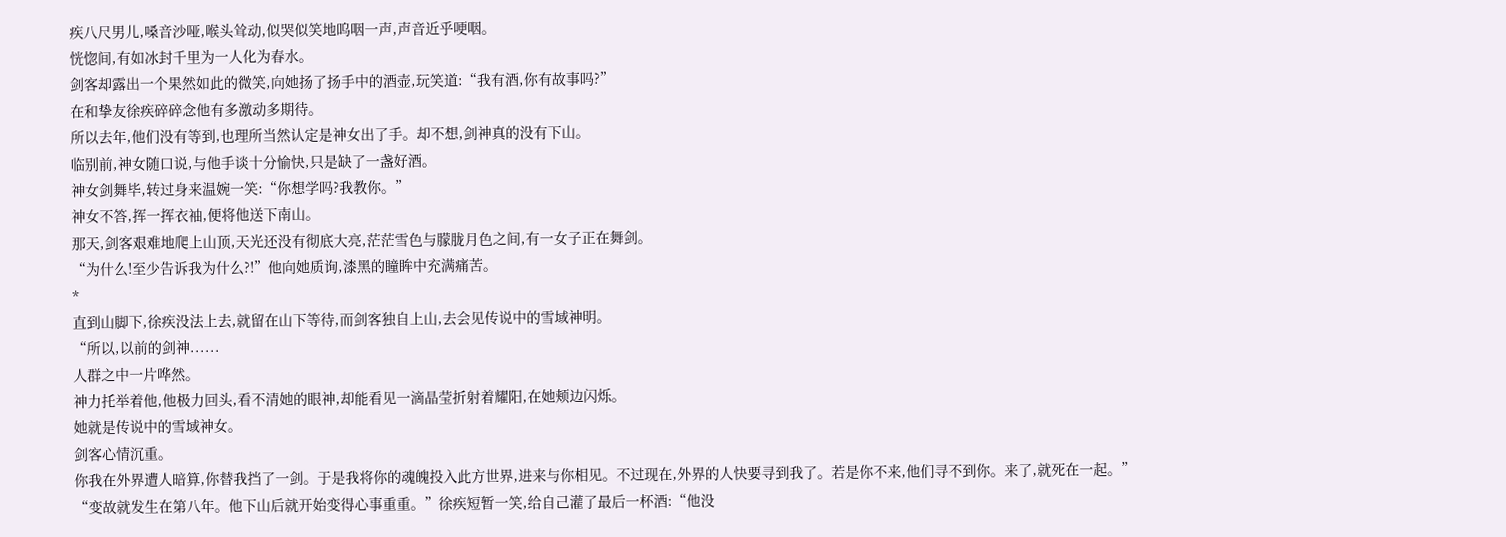疾八尺男儿,嗓音沙哑,喉头耸动,似哭似笑地呜咽一声,声音近乎哽咽。
恍惚间,有如冰封千里为一人化为春水。
剑客却露出一个果然如此的微笑,向她扬了扬手中的酒壶,玩笑道:“我有酒,你有故事吗?”
在和挚友徐疾碎碎念他有多激动多期待。
所以去年,他们没有等到,也理所当然认定是神女出了手。却不想,剑神真的没有下山。
临别前,神女随口说,与他手谈十分愉快,只是缺了一盏好酒。
神女剑舞毕,转过身来温婉一笑:“你想学吗?我教你。”
神女不答,挥一挥衣袖,便将他送下南山。
那天,剑客艰难地爬上山顶,天光还没有彻底大亮,茫茫雪色与朦胧月色之间,有一女子正在舞剑。
“为什么!至少告诉我为什么?!”他向她质询,漆黑的瞳眸中充满痛苦。
*
直到山脚下,徐疾没法上去,就留在山下等待,而剑客独自上山,去会见传说中的雪域神明。
“所以,以前的剑神......
人群之中一片哗然。
神力托举着他,他极力回头,看不清她的眼神,却能看见一滴晶莹折射着耀阳,在她颊边闪烁。
她就是传说中的雪域神女。
剑客心情沉重。
你我在外界遭人暗算,你替我挡了一剑。于是我将你的魂魄投入此方世界,进来与你相见。不过现在,外界的人快要寻到我了。若是你不来,他们寻不到你。来了,就死在一起。”
“变故就发生在第八年。他下山后就开始变得心事重重。”徐疾短暂一笑,给自己灌了最后一杯酒:“他没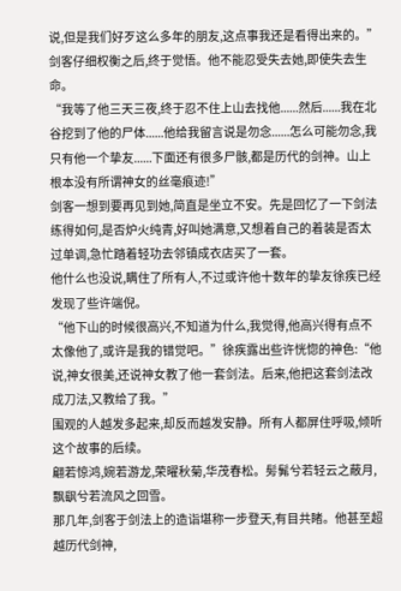说,但是我们好歹这么多年的朋友,这点事我还是看得出来的。”
剑客仔细权衡之后,终于觉悟。他不能忍受失去她,即使失去生命。
“我等了他三天三夜,终于忍不住上山去找他......然后......我在北谷挖到了他的尸体......他给我留言说是勿念......怎么可能勿念,我只有他一个挚友......下面还有很多尸骸,都是历代的剑神。山上根本没有所谓神女的丝毫痕迹!”
剑客一想到要再见到她,简直是坐立不安。先是回忆了一下剑法练得如何,是否炉火纯青,好叫她满意,又想着自己的着装是否太过单调,急忙踏着轻功去邻镇成衣店买了一套。
他什么也没说,瞒住了所有人,不过或许他十数年的挚友徐疾已经发现了些许端倪。
“他下山的时候很高兴,不知道为什么,我觉得,他高兴得有点不太像他了,或许是我的错觉吧。”徐疾露出些许恍惚的神色:“他说,神女很美,还说神女教了他一套剑法。后来,他把这套剑法改成刀法,又教给了我。”
围观的人越发多起来,却反而越发安静。所有人都屏住呼吸,倾听这个故事的后续。
翩若惊鸿,婉若游龙,荣曜秋菊,华茂春松。髣髴兮若轻云之蔽月,飘飖兮若流风之回雪。
那几年,剑客于剑法上的造诣堪称一步登天,有目共睹。他甚至超越历代剑神,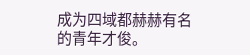成为四域都赫赫有名的青年才俊。